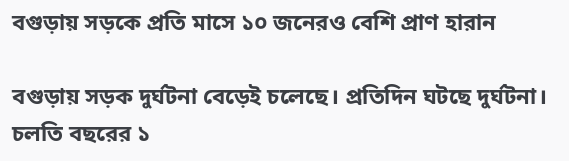বগুড়ায় সড়কে প্রতি মাসে ১০ জনেরও বেশি প্রাণ হারান

বগুড়ায় সড়ক দুর্ঘটনা বেড়েই চলেছে। প্রতিদিন ঘটছে দুর্ঘটনা। চলতি বছরের ১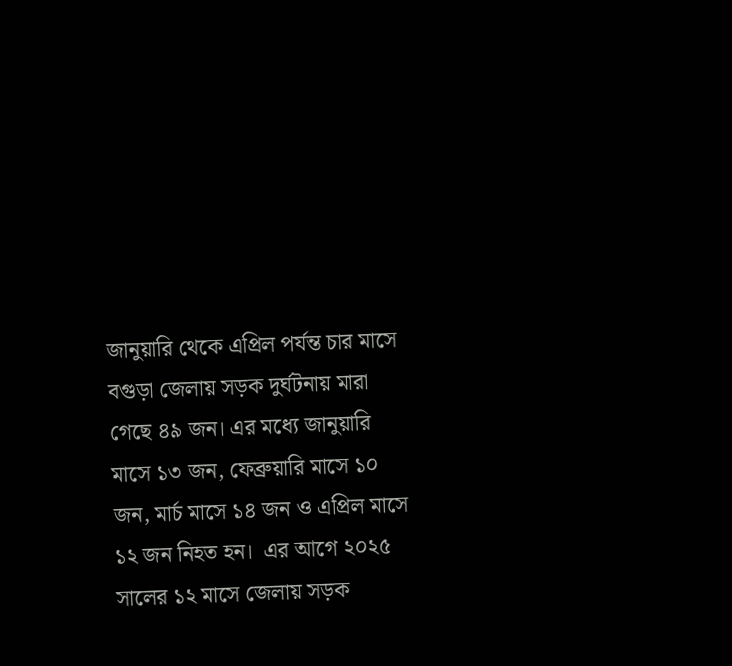জানুয়ারি থেকে এপ্রিল পর্যন্ত চার মাসে বগুড়া জেলায় সড়ক দুর্ঘটনায় মারা গেছে ৪৯ জন। এর মধ্যে জানুয়ারি মাসে ১৩ জন, ফেব্রুয়ারি মাসে ১০ জন, মার্চ মাসে ১৪ জন ও এপ্রিল মাসে ১২ জন নিহত হন।  এর আগে ২০২৫ সালের ১২ মাসে জেলায় সড়ক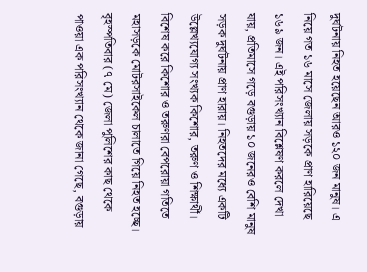দুর্ঘটনায় নিহত হয়েছেন আরও ১২০ জন মানুষ। এ নিয়ে গত ১৬ মাসে জেলায় সড়কে প্রাণ হারিয়েছে ১৬৯ জন। এই পরিসংখ্যান বিশ্লেষণ করলে দেখা যায়, প্রতিমাসে গড়ে বগুড়ায় ১০ জনেরও বেশি মানুষ সড়ক দুর্ঘটনায় প্রাণ হারায়। নিহতদের মধ্যে একটি উল্লেখ্যযোগ্য সংখ্যক কিশোর, তরুণ ও শিক্ষার্থী। বিশেষ করে কিশোর ও তরুণরা বেপরোয়া গতিতে মহাসড়কে মোটরসাইকেল চালাতে গিয়ে নিহত হচ্ছে। বৃহস্পতিবার (৭ মে) জেলা পুলিশের কাছ থেকে পাওয়া এক পরিসংখ্যান থেকে জানা গেছে, বগুড়ায়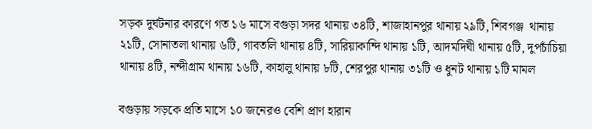সড়ক দুর্ঘটনার কারণে গত ১৬ মাসে বগুড়া সদর থানায় ৩৪টি, শাজাহানপুর থানায় ২৯টি, শিবগঞ্জ  থানায় ২১টি, সোনাতলা থানায় ৬টি, গাবতলি থানায় ৪টি, সারিয়াকান্দি থানায় ১টি, আদমদিঘী থানায় ৫টি, দুপচাঁচিয়া থানায় ৪টি, নন্দীগ্রাম থানায় ১৬টি, কাহালু থানায় ৮টি, শেরপুর থানায় ৩১টি ও ধুনট থানায় ১টি মামল

বগুড়ায় সড়কে প্রতি মাসে ১০ জনেরও বেশি প্রাণ হারান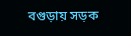বগুড়ায় সড়ক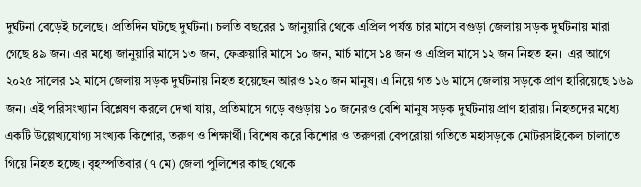দুর্ঘটনা বেড়েই চলেছে। প্রতিদিন ঘটছে দুর্ঘটনা। চলতি বছরের ১ জানুয়ারি থেকে এপ্রিল পর্যন্ত চার মাসে বগুড়া জেলায় সড়ক দুর্ঘটনায় মারা গেছে ৪৯ জন। এর মধ্যে জানুয়ারি মাসে ১৩ জন, ফেব্রুয়ারি মাসে ১০ জন, মার্চ মাসে ১৪ জন ও এপ্রিল মাসে ১২ জন নিহত হন।  এর আগে ২০২৫ সালের ১২ মাসে জেলায় সড়ক দুর্ঘটনায় নিহত হয়েছেন আরও ১২০ জন মানুষ। এ নিয়ে গত ১৬ মাসে জেলায় সড়কে প্রাণ হারিয়েছে ১৬৯ জন। এই পরিসংখ্যান বিশ্লেষণ করলে দেখা যায়, প্রতিমাসে গড়ে বগুড়ায় ১০ জনেরও বেশি মানুষ সড়ক দুর্ঘটনায় প্রাণ হারায়। নিহতদের মধ্যে একটি উল্লেখ্যযোগ্য সংখ্যক কিশোর, তরুণ ও শিক্ষার্থী। বিশেষ করে কিশোর ও তরুণরা বেপরোয়া গতিতে মহাসড়কে মোটরসাইকেল চালাতে গিয়ে নিহত হচ্ছে। বৃহস্পতিবার (৭ মে) জেলা পুলিশের কাছ থেকে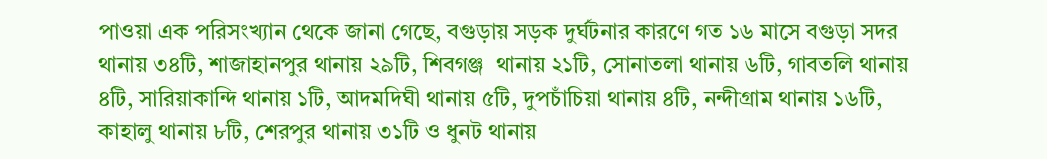পাওয়া এক পরিসংখ্যান থেকে জানা গেছে, বগুড়ায় সড়ক দুর্ঘটনার কারণে গত ১৬ মাসে বগুড়া সদর থানায় ৩৪টি, শাজাহানপুর থানায় ২৯টি, শিবগঞ্জ  থানায় ২১টি, সোনাতলা থানায় ৬টি, গাবতলি থানায় ৪টি, সারিয়াকান্দি থানায় ১টি, আদমদিঘী থানায় ৫টি, দুপচাঁচিয়া থানায় ৪টি, নন্দীগ্রাম থানায় ১৬টি, কাহালু থানায় ৮টি, শেরপুর থানায় ৩১টি ও ধুনট থানায়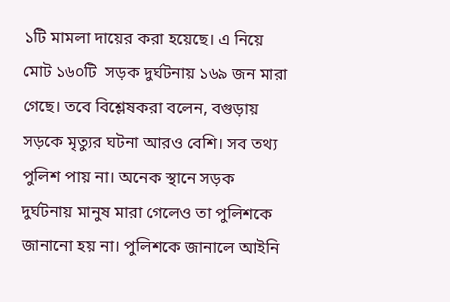১টি মামলা দায়ের করা হয়েছে। এ নিয়ে মোট ১৬০টি  সড়ক দুর্ঘটনায় ১৬৯ জন মারা গেছে। তবে বিশ্লেষকরা বলেন, বগুড়ায় সড়কে মৃত্যুর ঘটনা আরও বেশি। সব তথ্য পুলিশ পায় না। অনেক স্থানে সড়ক দুর্ঘটনায় মানুষ মারা গেলেও তা পুলিশকে জানানো হয় না। পুলিশকে জানালে আইনি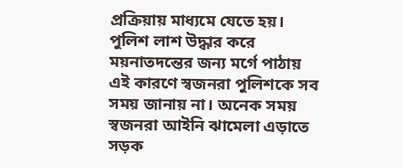প্রক্রিয়ায় মাধ্যমে যেতে হয়। পুলিশ লাশ উদ্ধার করে ময়নাতদন্তের জন্য মর্গে পাঠায় এই কারণে স্বজনরা পুলিশকে সব সময় জানায় না। অনেক সময় স্বজনরা আইনি ঝামেলা এড়াতে সড়ক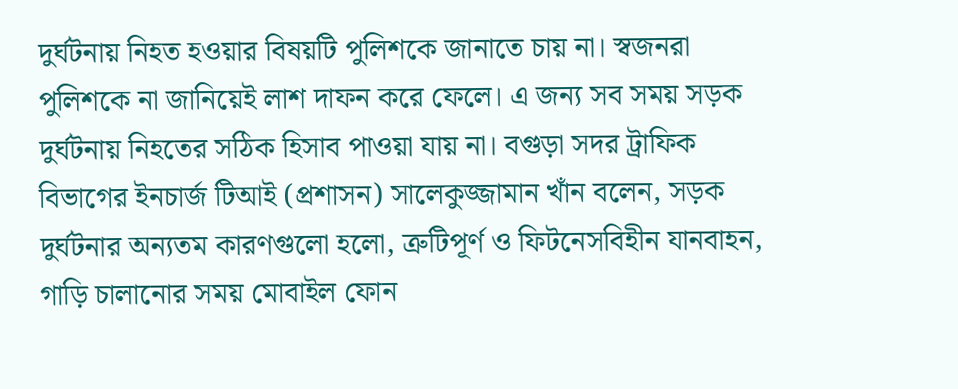দুর্ঘটনায় নিহত হওয়ার বিষয়টি পুলিশকে জানাতে চায় না। স্বজনরা পুলিশকে না জানিয়েই লাশ দাফন করে ফেলে। এ জন্য সব সময় সড়ক দুর্ঘটনায় নিহতের সঠিক হিসাব পাওয়া যায় না। বগুড়া সদর ট্রাফিক বিভাগের ইনচার্জ টিআই (প্রশাসন) সালেকুজ্জামান খাঁন বলেন, সড়ক দুর্ঘটনার অন্যতম কারণগুলো হলো, ত্রুটিপূর্ণ ও ফিটনেসবিহীন যানবাহন, গাড়ি চালানোর সময় মোবাইল ফোন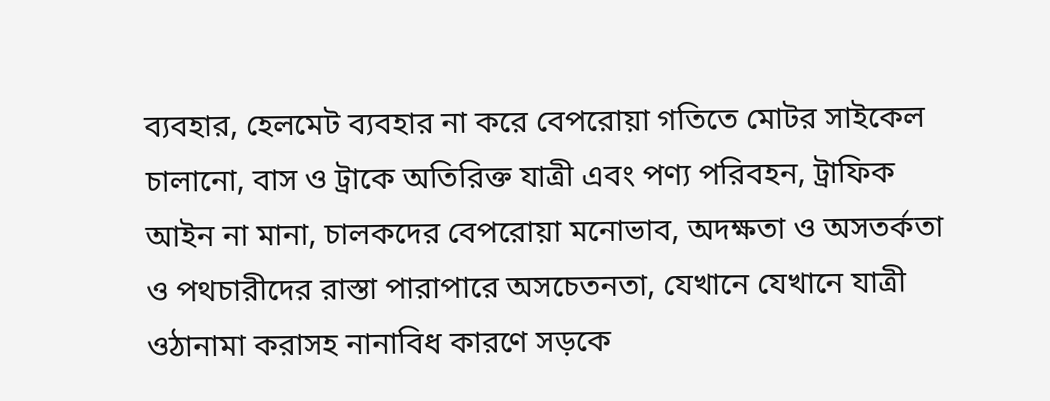ব্যবহার, হেলমেট ব্যবহার না করে বেপরোয়া গতিতে মোটর সাইকেল চালানো, বাস ও ট্রাকে অতিরিক্ত যাত্রী এবং পণ্য পরিবহন, ট্রাফিক আইন না মানা, চালকদের বেপরোয়া মনোভাব, অদক্ষতা ও অসতর্কতা ও পথচারীদের রাস্তা পারাপারে অসচেতনতা, যেখানে যেখানে যাত্রী ওঠানামা করাসহ নানাবিধ কারণে সড়কে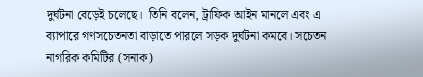দুর্ঘটনা বেড়েই চলেছে।  তিনি বলেন, ট্রাফিক আইন মানলে এবং এ ব্যাপারে গণসচেতনতা বাড়াতে পারলে সড়ক দুর্ঘটনা কমবে। সচেতন নাগরিক কমিটির (সনাক)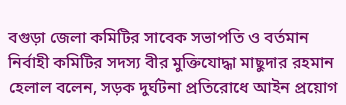বগুড়া জেলা কমিটির সাবেক সভাপতি ও বর্তমান নির্বাহী কমিটির সদস্য বীর মুক্তিযোদ্ধা মাছুদার রহমান হেলাল বলেন, সড়ক দুর্ঘটনা প্রতিরোধে আইন প্রয়োগ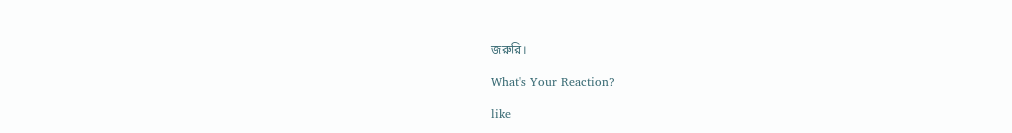জরুরি।

What's Your Reaction?

like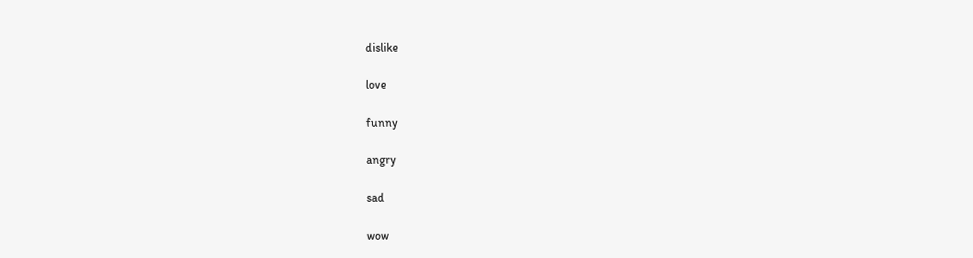dislike

love

funny

angry

sad

wow